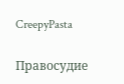CreepyPasta

Правосудие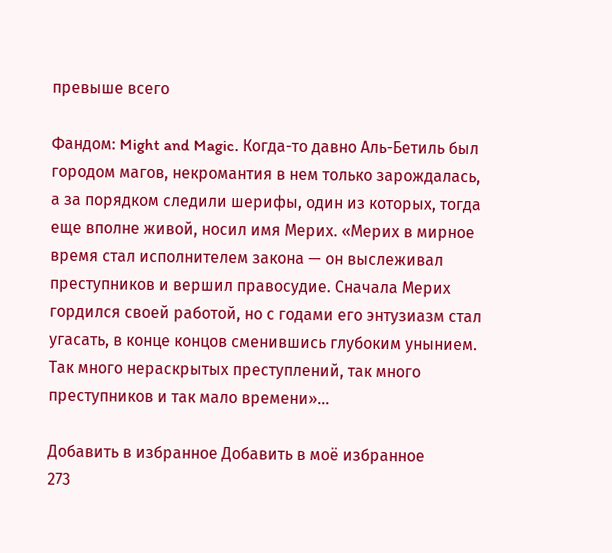превыше всего

Фандом: Might and Magic. Когда-то давно Аль-Бетиль был городом магов, некромантия в нем только зарождалась, а за порядком следили шерифы, один из которых, тогда еще вполне живой, носил имя Мерих. «Мерих в мирное время стал исполнителем закона — он выслеживал преступников и вершил правосудие. Сначала Мерих гордился своей работой, но с годами его энтузиазм стал угасать, в конце концов сменившись глубоким унынием. Так много нераскрытых преступлений, так много преступников и так мало времени»…

Добавить в избранное Добавить в моё избранное
273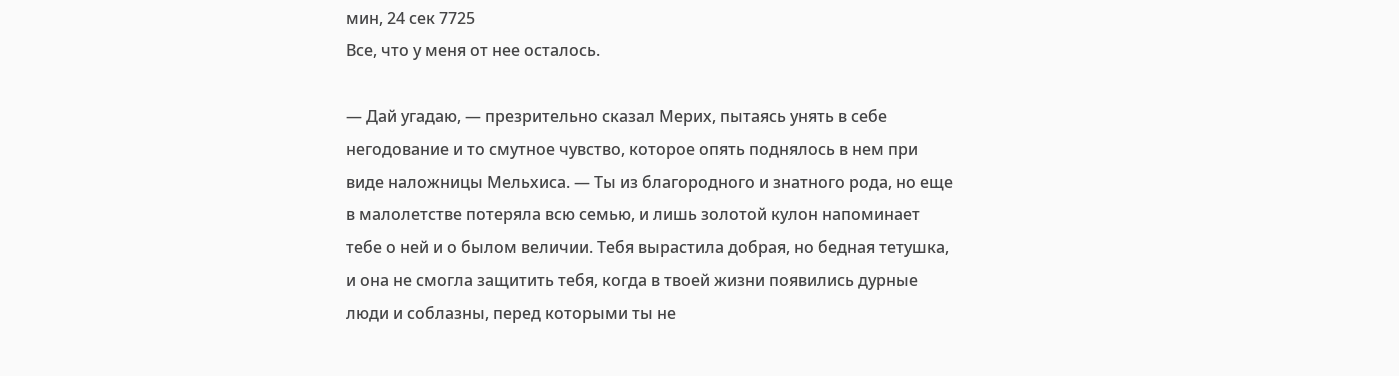мин, 24 сек 7725
Все, что у меня от нее осталось.

— Дай угадаю, — презрительно сказал Мерих, пытаясь унять в себе негодование и то смутное чувство, которое опять поднялось в нем при виде наложницы Мельхиса. — Ты из благородного и знатного рода, но еще в малолетстве потеряла всю семью, и лишь золотой кулон напоминает тебе о ней и о былом величии. Тебя вырастила добрая, но бедная тетушка, и она не смогла защитить тебя, когда в твоей жизни появились дурные люди и соблазны, перед которыми ты не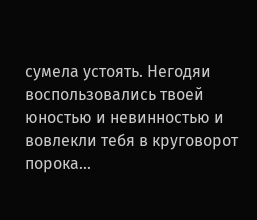сумела устоять. Негодяи воспользовались твоей юностью и невинностью и вовлекли тебя в круговорот порока…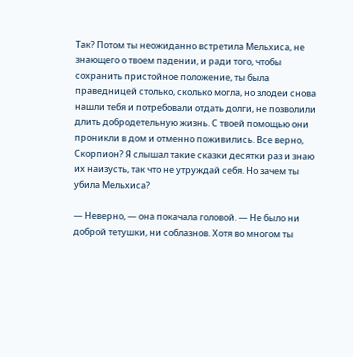Так? Потом ты неожиданно встретила Мельхиса, не знающего о твоем падении, и ради того, чтобы сохранить пристойное положение, ты была праведницей столько, сколько могла, но злодеи снова нашли тебя и потребовали отдать долги, не позволили длить добродетельную жизнь. С твоей помощью они проникли в дом и отменно поживились. Все верно, Скорпион? Я слышал такие сказки десятки раз и знаю их наизусть, так что не утруждай себя. Но зачем ты убила Мельхиса?

— Неверно, — она покачала головой. — Не было ни доброй тетушки, ни соблазнов. Хотя во многом ты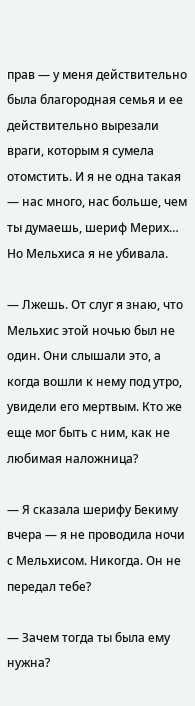прав — у меня действительно была благородная семья и ее действительно вырезали враги, которым я сумела отомстить. И я не одна такая — нас много, нас больше, чем ты думаешь, шериф Мерих… Но Мельхиса я не убивала.

— Лжешь. От слуг я знаю, что Мельхис этой ночью был не один. Они слышали это, а когда вошли к нему под утро, увидели его мертвым. Кто же еще мог быть с ним, как не любимая наложница?

— Я сказала шерифу Бекиму вчера — я не проводила ночи с Мельхисом. Никогда. Он не передал тебе?

— Зачем тогда ты была ему нужна?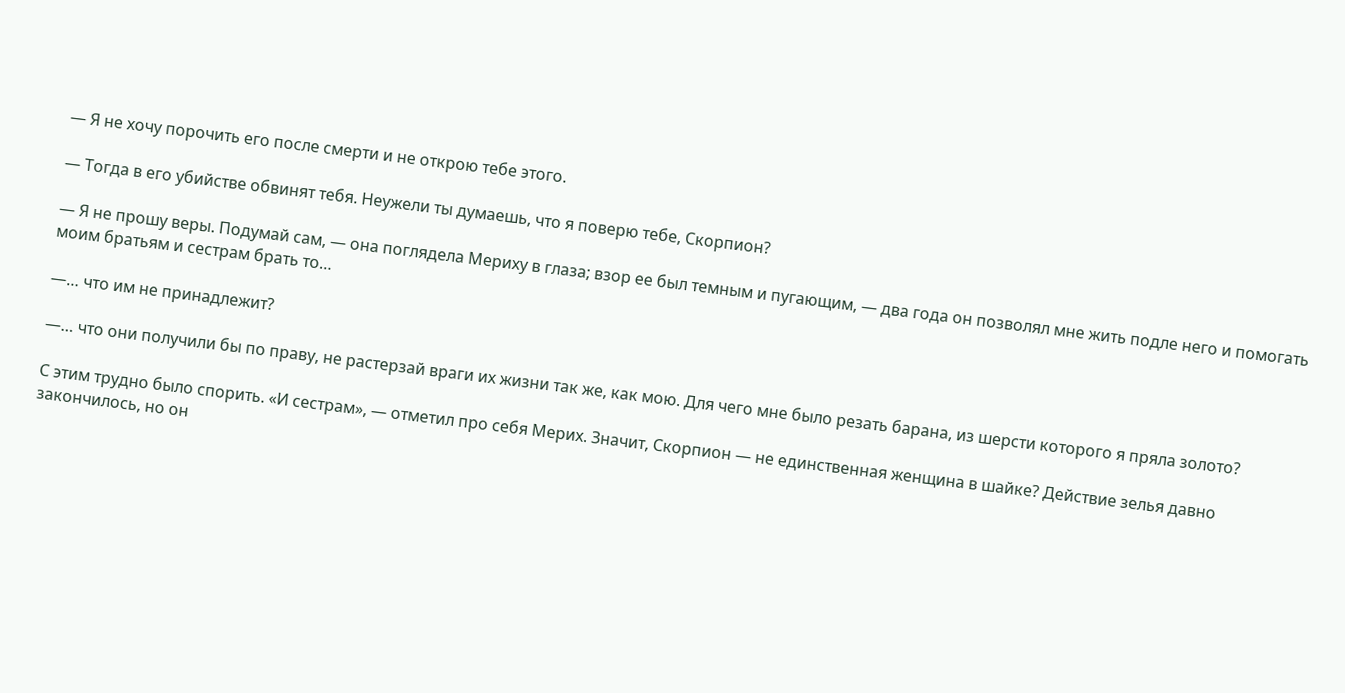— Я не хочу порочить его после смерти и не открою тебе этого.

— Тогда в его убийстве обвинят тебя. Неужели ты думаешь, что я поверю тебе, Скорпион?

— Я не прошу веры. Подумай сам, — она поглядела Мериху в глаза; взор ее был темным и пугающим, — два года он позволял мне жить подле него и помогать моим братьям и сестрам брать то…

—… что им не принадлежит?

—… что они получили бы по праву, не растерзай враги их жизни так же, как мою. Для чего мне было резать барана, из шерсти которого я пряла золото?

С этим трудно было спорить. «И сестрам», — отметил про себя Мерих. Значит, Скорпион — не единственная женщина в шайке? Действие зелья давно закончилось, но он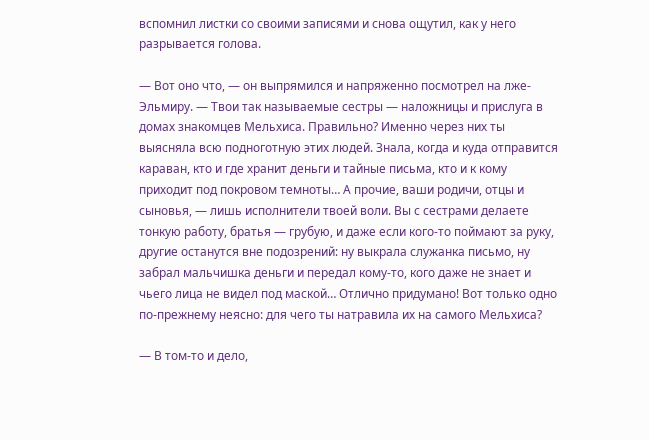вспомнил листки со своими записями и снова ощутил, как у него разрывается голова.

— Вот оно что, — он выпрямился и напряженно посмотрел на лже-Эльмиру. — Твои так называемые сестры — наложницы и прислуга в домах знакомцев Мельхиса. Правильно? Именно через них ты выясняла всю подноготную этих людей. Знала, когда и куда отправится караван, кто и где хранит деньги и тайные письма, кто и к кому приходит под покровом темноты… А прочие, ваши родичи, отцы и сыновья, — лишь исполнители твоей воли. Вы с сестрами делаете тонкую работу, братья — грубую, и даже если кого-то поймают за руку, другие останутся вне подозрений: ну выкрала служанка письмо, ну забрал мальчишка деньги и передал кому-то, кого даже не знает и чьего лица не видел под маской… Отлично придумано! Вот только одно по-прежнему неясно: для чего ты натравила их на самого Мельхиса?

— В том-то и дело,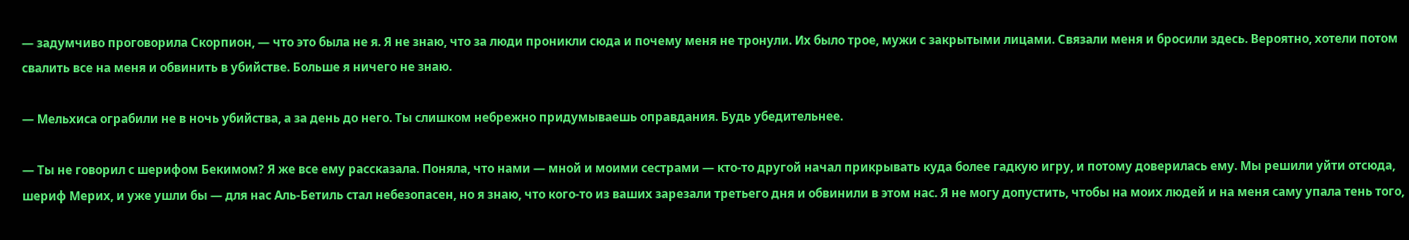— задумчиво проговорила Скорпион, — что это была не я. Я не знаю, что за люди проникли сюда и почему меня не тронули. Их было трое, мужи с закрытыми лицами. Связали меня и бросили здесь. Вероятно, хотели потом свалить все на меня и обвинить в убийстве. Больше я ничего не знаю.

— Мельхиса ограбили не в ночь убийства, а за день до него. Ты слишком небрежно придумываешь оправдания. Будь убедительнее.

— Ты не говорил с шерифом Бекимом? Я же все ему рассказала. Поняла, что нами — мной и моими сестрами — кто-то другой начал прикрывать куда более гадкую игру, и потому доверилась ему. Мы решили уйти отсюда, шериф Мерих, и уже ушли бы — для нас Аль-Бетиль стал небезопасен, но я знаю, что кого-то из ваших зарезали третьего дня и обвинили в этом нас. Я не могу допустить, чтобы на моих людей и на меня саму упала тень того,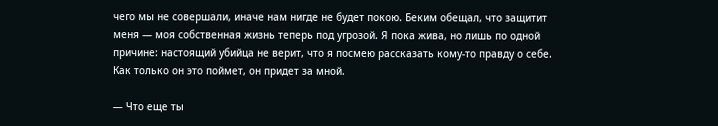чего мы не совершали, иначе нам нигде не будет покою. Беким обещал, что защитит меня — моя собственная жизнь теперь под угрозой. Я пока жива, но лишь по одной причине: настоящий убийца не верит, что я посмею рассказать кому-то правду о себе. Как только он это поймет, он придет за мной.

— Что еще ты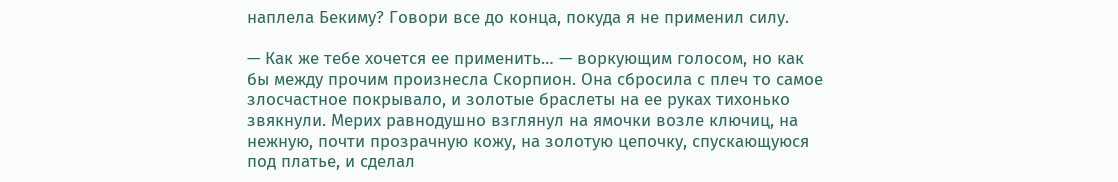наплела Бекиму? Говори все до конца, покуда я не применил силу.

— Как же тебе хочется ее применить… — воркующим голосом, но как бы между прочим произнесла Скорпион. Она сбросила с плеч то самое злосчастное покрывало, и золотые браслеты на ее руках тихонько звякнули. Мерих равнодушно взглянул на ямочки возле ключиц, на нежную, почти прозрачную кожу, на золотую цепочку, спускающуюся под платье, и сделал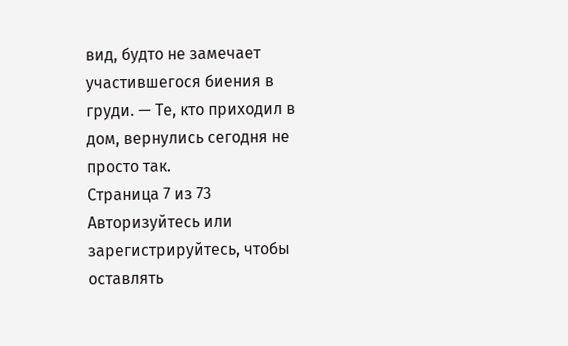вид, будто не замечает участившегося биения в груди. — Те, кто приходил в дом, вернулись сегодня не просто так.
Страница 7 из 73
Авторизуйтесь или зарегистрируйтесь, чтобы оставлять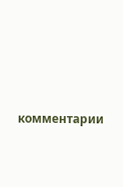комментарии